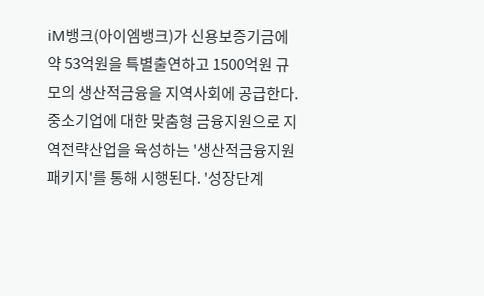iM뱅크(아이엠뱅크)가 신용보증기금에 약 53억원을 특별출연하고 1500억원 규모의 생산적금융을 지역사회에 공급한다.
중소기업에 대한 맞춤형 금융지원으로 지역전략산업을 육성하는 '생산적금융지원 패키지'를 통해 시행된다. '성장단계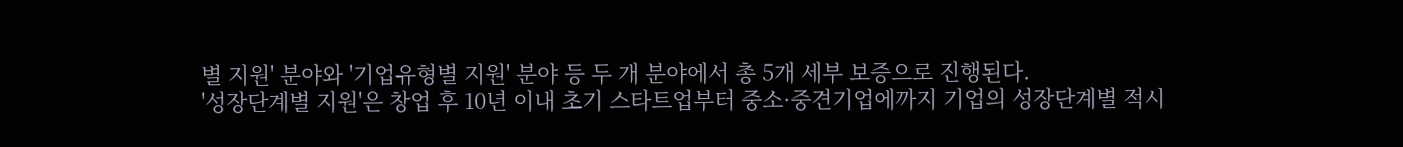별 지원' 분야와 '기업유형별 지원' 분야 등 두 개 분야에서 총 5개 세부 보증으로 진행된다.
'성장단계별 지원'은 창업 후 10년 이내 초기 스타트업부터 중소·중견기업에까지 기업의 성장단계별 적시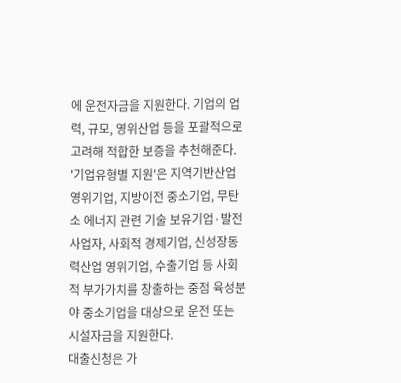에 운전자금을 지원한다. 기업의 업력, 규모, 영위산업 등을 포괄적으로 고려해 적합한 보증을 추천해준다.
'기업유형별 지원'은 지역기반산업 영위기업, 지방이전 중소기업, 무탄소 에너지 관련 기술 보유기업·발전사업자, 사회적 경제기업, 신성장동력산업 영위기업, 수출기업 등 사회적 부가가치를 창출하는 중점 육성분야 중소기업을 대상으로 운전 또는 시설자금을 지원한다.
대출신청은 가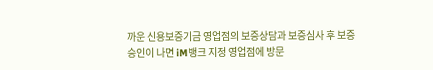까운 신용보증기금 영업점의 보증상담과 보증심사 후 보증승인이 나면 iM뱅크 지정 영업점에 방문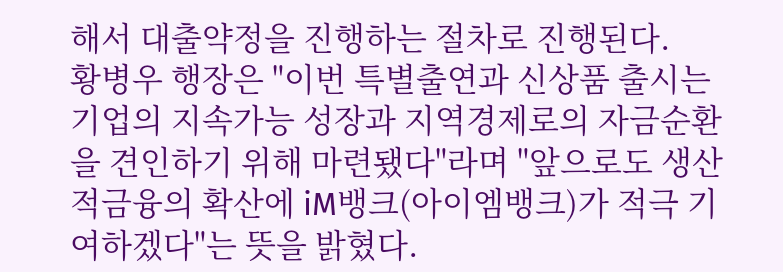해서 대출약정을 진행하는 절차로 진행된다.
황병우 행장은 "이번 특별출연과 신상품 출시는 기업의 지속가능 성장과 지역경제로의 자금순환을 견인하기 위해 마련됐다"라며 "앞으로도 생산적금융의 확산에 iM뱅크(아이엠뱅크)가 적극 기여하겠다"는 뜻을 밝혔다.